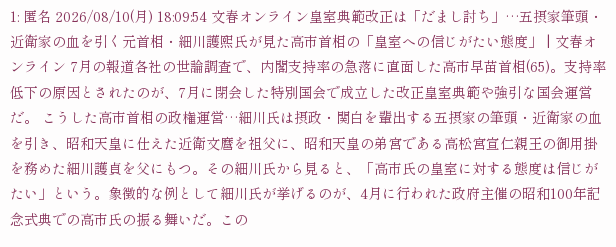1: 匿名 2026/08/10(月) 18:09:54 文春オンライン皇室典範改正は「だまし討ち」…五摂家筆頭・近衛家の血を引く元首相・細川護熙氏が見た高市首相の「皇室への信じがたい態度」 | 文春オンライン 7月の報道各社の世論調査で、内閣支持率の急落に直面した高市早苗首相(65)。支持率低下の原因とされたのが、7月に閉会した特別国会で成立した改正皇室典範や強引な国会運営だ。 こうした高市首相の政権運営…細川氏は摂政・関白を輩出する五摂家の筆頭・近衛家の血を引き、昭和天皇に仕えた近衛文麿を祖父に、昭和天皇の弟宮である高松宮宣仁親王の御用掛を務めた細川護貞を父にもつ。その細川氏から見ると、「高市氏の皇室に対する態度は信じがたい」という。象徴的な例として細川氏が挙げるのが、4月に行われた政府主催の昭和100年記念式典での高市氏の振る舞いだ。この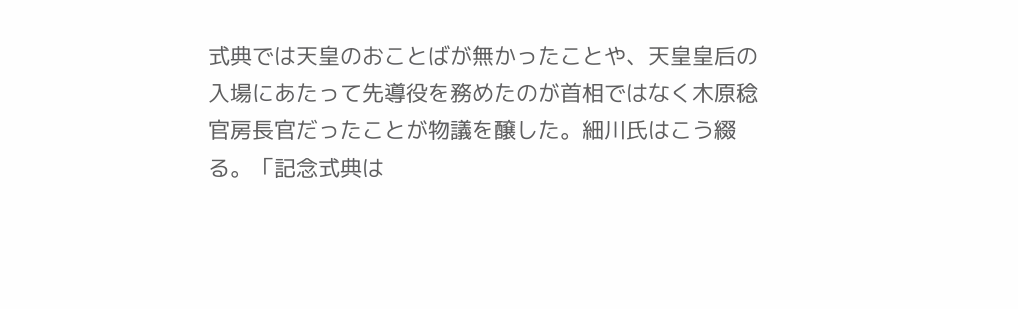式典では天皇のおことばが無かったことや、天皇皇后の入場にあたって先導役を務めたのが首相ではなく木原稔官房長官だったことが物議を醸した。細川氏はこう綴る。「記念式典は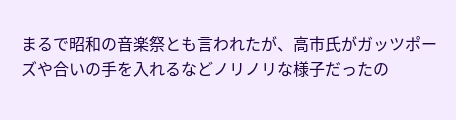まるで昭和の音楽祭とも言われたが、高市氏がガッツポーズや合いの手を入れるなどノリノリな様子だったの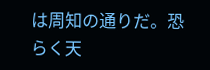は周知の通りだ。恐らく天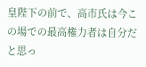皇陛下の前で、高市氏は今この場での最高権力者は自分だと思っ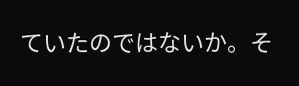ていたのではないか。そ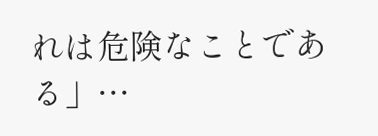れは危険なことである」…